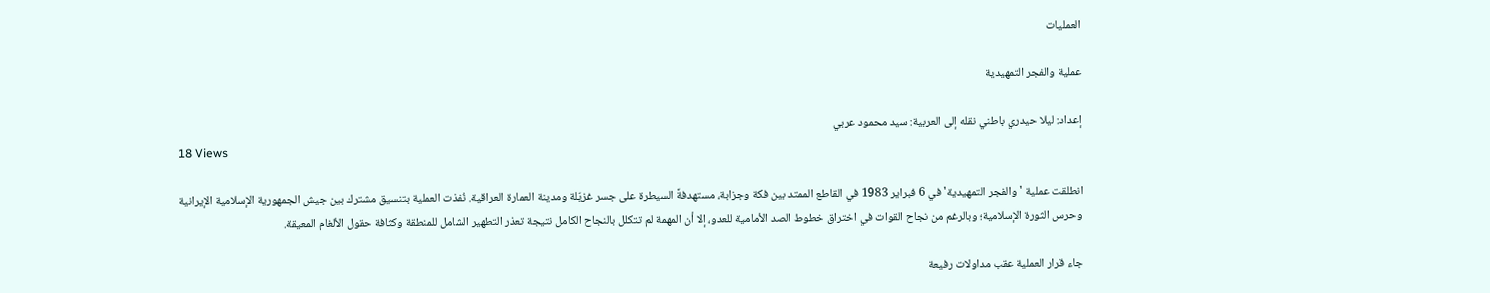العمليات

عملية والفجر التمهيدية

إعداد: ليلا حيدري باطني نقله إلى العربية: سيد محمود عربي
18 Views

انطلقت عملية 'والفجر التمهيدية' في 6 فبراير 1983 في القاطع الممتد بين فكة وجزابة، مستهدفةً السيطرة على جسر غزيّلة ومدينة العمارة العراقية. نُفذت العملية بتنسيق مشترك بين جيش الجمهورية الإسلامية الإيرانية وحرس الثورة الإسلامية؛ وبالرغم من نجاح القوات في اختراق خطوط الصد الأمامية للعدو، إلا أن المهمة لم تتكلل بالنجاح الكامل نتيجة تعذر التطهير الشامل للمنطقة وكثافة حقول الألغام المعيقة.

جاء قرار العملية عقب مداولات رفيعة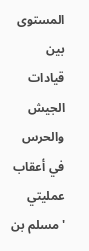المستوى بين قيادات الجيش والحرس في أعقاب عمليتي 'مسلم بن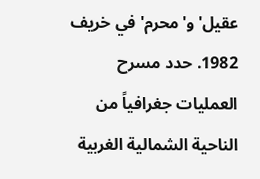عقيل' و'محرم' في خريف 1982. حدد مسرح العمليات جغرافياً من الناحية الشمالية الغربية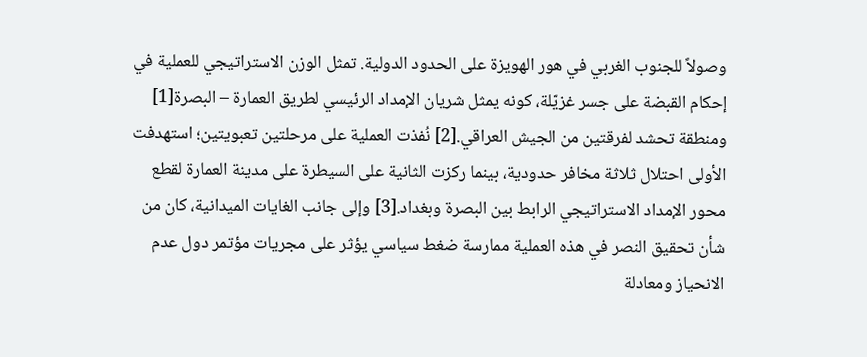وصولاً للجنوب الغربي في هور الهويزة على الحدود الدولية. تمثل الوزن الاستراتيجي للعملية في إحكام القبضة على جسر غزيّلة، كونه يمثل شريان الإمداد الرئيسي لطريق العمارة – البصرة[1] ومنطقة تحشد لفرقتين من الجيش العراقي.[2] نُفذت العملية على مرحلتين تعبويتين؛ استهدفت الأولى احتلال ثلاثة مخافر حدودية، بينما ركزت الثانية على السيطرة على مدينة العمارة لقطع محور الإمداد الاستراتيجي الرابط بين البصرة وبغداد.[3] وإلى جانب الغايات الميدانية، كان من شأن تحقيق النصر في هذه العملية ممارسة ضغط سياسي يؤثر على مجريات مؤتمر دول عدم الانحياز ومعادلة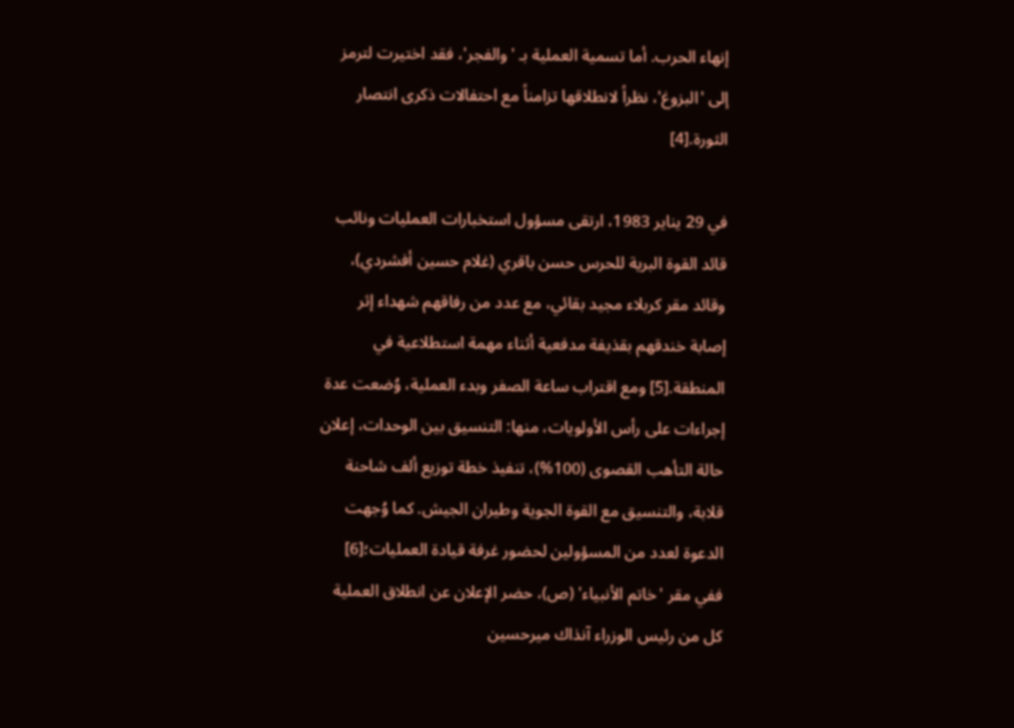إنهاء الحرب. أما تسمية العملية بـ 'والفجر'، فقد اختيرت لترمز إلى 'البزوغ'، نظراً لانطلاقها تزامناً مع احتفالات ذكرى انتصار الثورة.[4]

في 29 يناير 1983، ارتقى مسؤول استخبارات العمليات ونائب قائد القوة البرية للحرس حسن باقري (غلام حسين أفشردي)، وقائد مقر كربلاء مجيد بقائي، مع عدد من رفاقهم شهداء إثر إصابة خندقهم بقذيفة مدفعية أثناء مهمة استطلاعية في المنطقة.[5] ومع اقتراب ساعة الصفر وبدء العملية، وُضعت عدة إجراءات على رأس الأولويات، منها: التنسيق بين الوحدات، إعلان حالة التأهب القصوى (100%)، تنفيذ خطة توزيع ألف شاحنة قلابة، والتنسيق مع القوة الجوية وطيران الجيش. كما وُجهت الدعوة لعدد من المسؤولين لحضور غرفة قيادة العمليات؛[6] ففي مقر 'خاتم الأنبياء' (ص)، حضر الإعلان عن انطلاق العملية كل من رئيس الوزراء آنذاك ميرحسين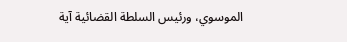الموسوي، ورئيس السلطة القضائية آية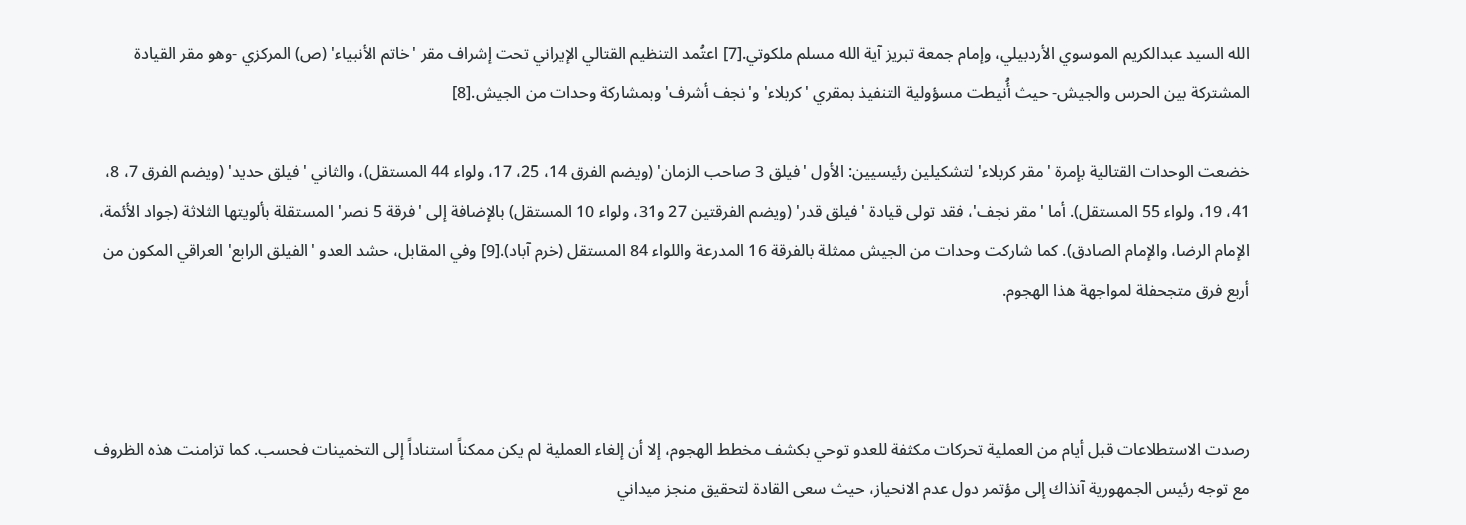الله السيد عبدالكريم الموسوي الأردبيلي، وإمام جمعة تبریز آية الله مسلم ملكوتي.[7] اعتُمد التنظيم القتالي الإيراني تحت إشراف مقر 'خاتم الأنبياء' (ص) المركزي -وهو مقر القيادة المشتركة بين الحرس والجيش- حيث أُنيطت مسؤولية التنفيذ بمقري 'كربلاء' و'نجف أشرف' وبمشاركة وحدات من الجيش.[8]

خضعت الوحدات القتالية بإمرة 'مقر كربلاء' لتشكيلين رئيسيين: الأول 'فيلق 3 صاحب الزمان' (ويضم الفرق 14، 25، 17، ولواء 44 المستقل)، والثاني 'فيلق حديد' (ويضم الفرق 7، 8، 41، 19، ولواء 55 المستقل). أما 'مقر نجف'، فقد تولى قيادة 'فيلق قدر' (ويضم الفرقتين 27 و31، ولواء 10 المستقل) بالإضافة إلى 'فرقة 5 نصر' المستقلة بألويتها الثلاثة (جواد الأئمة، الإمام الرضا، والإمام الصادق). كما شاركت وحدات من الجيش ممثلة بالفرقة 16 المدرعة واللواء 84 المستقل (خرم آباد).[9] وفي المقابل، حشد العدو 'الفيلق الرابع' العراقي المكون من أربع فرق متجحفلة لمواجهة هذا الهجوم.



رصدت الاستطلاعات قبل أيام من العملية تحركات مكثفة للعدو توحي بكشف مخطط الهجوم، إلا أن إلغاء العملية لم يكن ممكناً استناداً إلى التخمينات فحسب. كما تزامنت هذه الظروف مع توجه رئيس الجمهورية آنذاك إلى مؤتمر دول عدم الانحياز، حيث سعى القادة لتحقيق منجز ميداني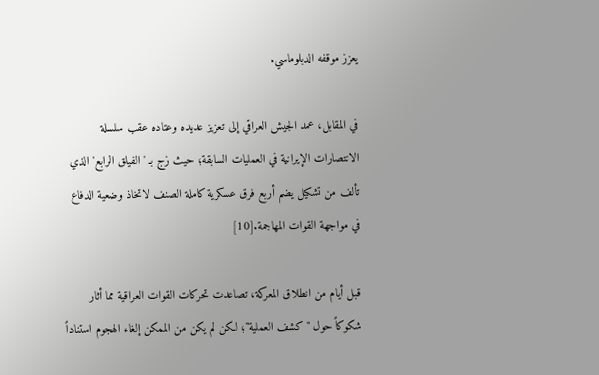يعزز موقفه الدبلوماسي.

في المقابل، عمد الجيش العراقي إلى تعزيز عديده وعتاده عقب سلسلة الانتصارات الإيرانية في العمليات السابقة؛ حيث زج بـ 'الفيلق الرابع' الذي تألف من تشكيل يضم أربع فرق عسكرية كاملة الصنف لاتخاذ وضعية الدفاع في مواجهة القوات المهاجمة.[10]

قبل أیام من انطلاق المعرکة، تصاعدت تحرکات القوات العراقیة مما أثار شکوكاً حول "کشف العملیة"؛ لکن لم یکن من الممکن إلغاء الهجوم استناداً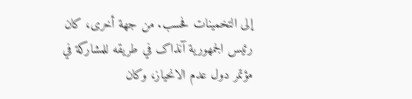إلى التخمینات فحسب. من جهة أخرى، کان رئیس الجمهوریة آنذاک في طریقه للمشارکة في مؤتمر دول عدم الانحياز، وکان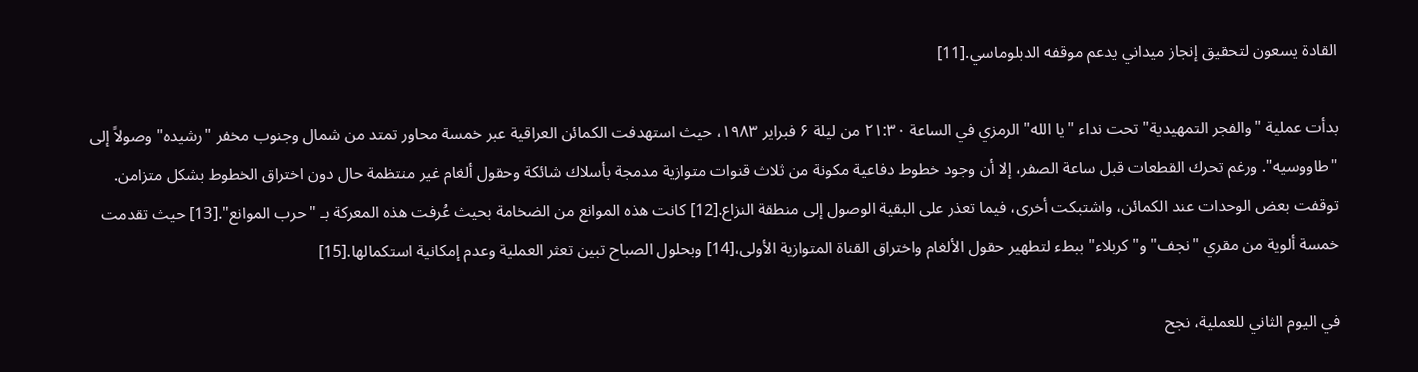القادة یسعون لتحقیق إنجاز میداني یدعم موقفه الدبلوماسي.[11]

بدأت عملیة "والفجر التمهیدیة" تحت نداء "يا الله" الرمزي في الساعة ۲۱:۳۰ من لیلة ۶ فبراير ۱۹۸۳، حیث استهدفت الکمائن العراقیة عبر خمسة محاور تمتد من شمال وجنوب مخفر "رشیده" وصولاً إلی "طاووسیه". ورغم تحرك القطعات قبل ساعة الصفر، إلا أن وجود خطوط دفاعیة مکونة من ثلاث قنوات متوازیة مدمجة بأسلاك شائکة وحقول ألغام غیر منتظمة حال دون اختراق الخطوط بشكل متزامن. توقفت بعض الوحدات عند الکمائن، واشتبکت أخرى، فیما تعذر علی البقیة الوصول إلی منطقة النزاع.[12] کانت هذه الموانع من الضخامة بحیث عُرفت هذه المعرکة بـ "حرب الموانع".[13] حیث تقدمت خمسة ألوية من مقري "نجف" و"کربلاء" ببطء لتطهیر حقول الألغام واختراق القناة المتوازیة الأولی،[14] وبحلول الصباح تبین تعثر العملیة وعدم إمکانیة استکمالها.[15]

في اليوم الثاني للعملية، نجح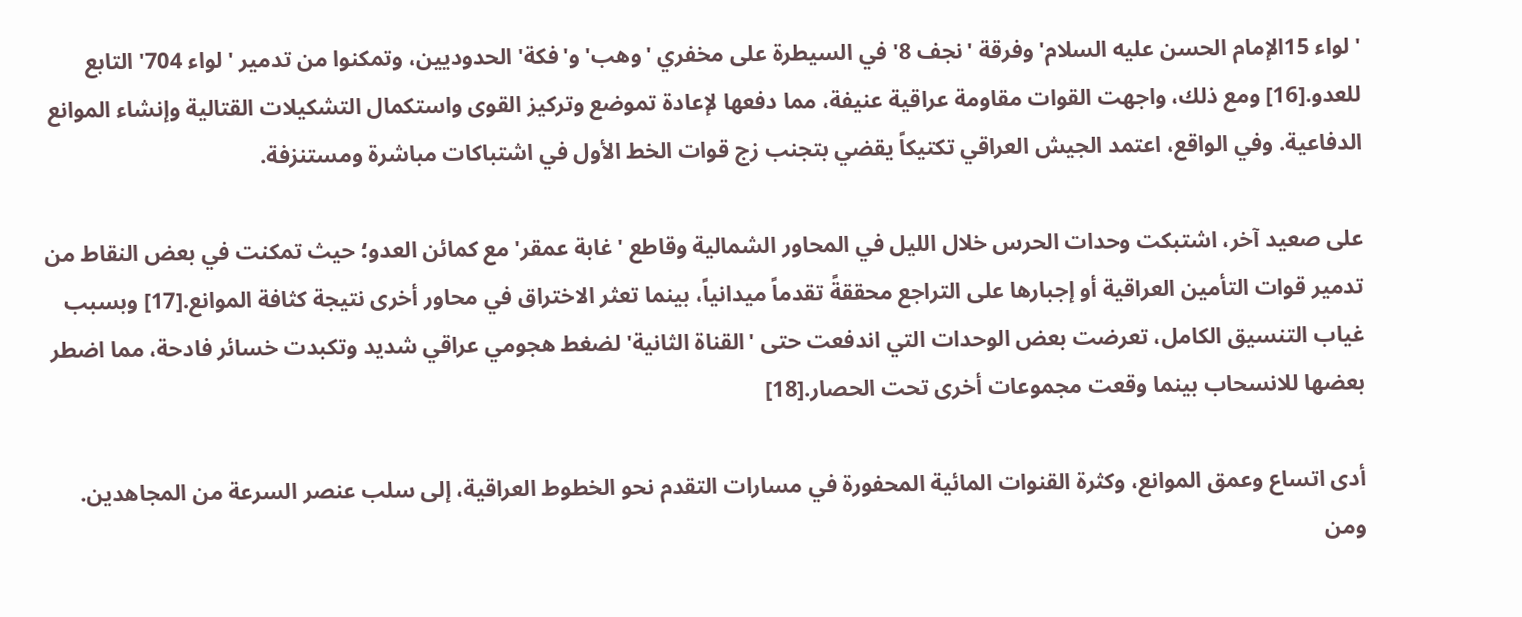'لواء 15الإمام الحسن عليه السلام' وفرقة 'نجف 8' في السيطرة على مخفري 'وهب' و'فكة' الحدوديين، وتمكنوا من تدمير 'لواء 704' التابع للعدو.[16] ومع ذلك، واجهت القوات مقاومة عراقية عنيفة، مما دفعها لإعادة تموضع وتركيز القوى واستكمال التشكيلات القتالية وإنشاء الموانع الدفاعية. وفي الواقع، اعتمد الجيش العراقي تكتيكاً يقضي بتجنب زج قوات الخط الأول في اشتباكات مباشرة ومستنزفة.

على صعيد آخر، اشتبكت وحدات الحرس خلال الليل في المحاور الشمالية وقاطع 'غابة عمقر' مع كمائن العدو؛ حيث تمكنت في بعض النقاط من تدمير قوات التأمين العراقية أو إجبارها على التراجع محققةً تقدماً ميدانياً، بينما تعثر الاختراق في محاور أخرى نتيجة كثافة الموانع.[17] وبسبب غياب التنسيق الكامل، تعرضت بعض الوحدات التي اندفعت حتى 'القناة الثانية' لضغط هجومي عراقي شديد وتكبدت خسائر فادحة، مما اضطر بعضها للانسحاب بينما وقعت مجموعات أخرى تحت الحصار.[18]

أدى اتساع وعمق الموانع، وكثرة القنوات المائية المحفورة في مسارات التقدم نحو الخطوط العراقية، إلى سلب عنصر السرعة من المجاهدين. ومن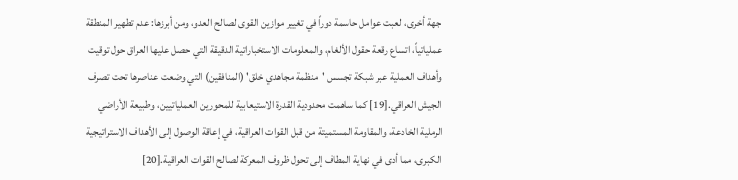جهة أخرى، لعبت عوامل حاسمة دوراً في تغيير موازين القوى لصالح العدو، ومن أبرزها: عدم تطهير المنطقة عملياتياً، اتساع رقعة حقول الألغام، والمعلومات الاستخباراتية الدقيقة التي حصل عليها العراق حول توقيت وأهداف العملية عبر شبكة تجسس 'منظمة مجاهدي خلق' (المنافقين) التي وضعت عناصرها تحت تصرف الجيش العراقي.[19] كما ساهمت محدودية القدرة الاستيعابية للمحورين العملياتيين، وطبيعة الأراضي الرملية الخادعة، والمقاومة المستميتة من قبل القوات العراقية، في إعاقة الوصول إلى الأهداف الاستراتيجية الكبرى، مما أدى في نهاية المطاف إلى تحول ظروف المعركة لصالح القوات العراقية.[20]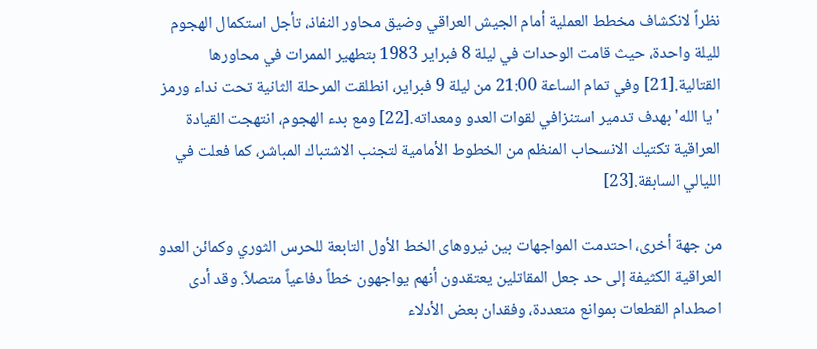نظراً لانكشاف مخطط العملية أمام الجيش العراقي وضيق محاور النفاذ، تأجل استكمال الهجوم لليلة واحدة، حيث قامت الوحدات في ليلة 8 فبراير 1983 بتطهير الممرات في محاورها القتالية.[21] وفي تمام الساعة 21:00 من ليلة 9 فبراير، انطلقت المرحلة الثانية تحت نداء ورمز 'يا الله' بهدف تدمير استنزافي لقوات العدو ومعداته.[22] ومع بدء الهجوم، انتهجت القيادة العراقية تكتيك الانسحاب المنظم من الخطوط الأمامية لتجنب الاشتباك المباشر، كما فعلت في الليالي السابقة.[23]

من جهة أخرى، احتدمت المواجهات بین نیروهای الخط الأول التابعة للحرس الثوري وکمائن العدو العراقیة الکثیفة إلی حد جعل المقاتلین یعتقدون أنهم یواجهون خطاً دفاعياً متصلاً. وقد أدی اصطدام القطعات بموانع متعددة، وفقدان بعض الأدلاء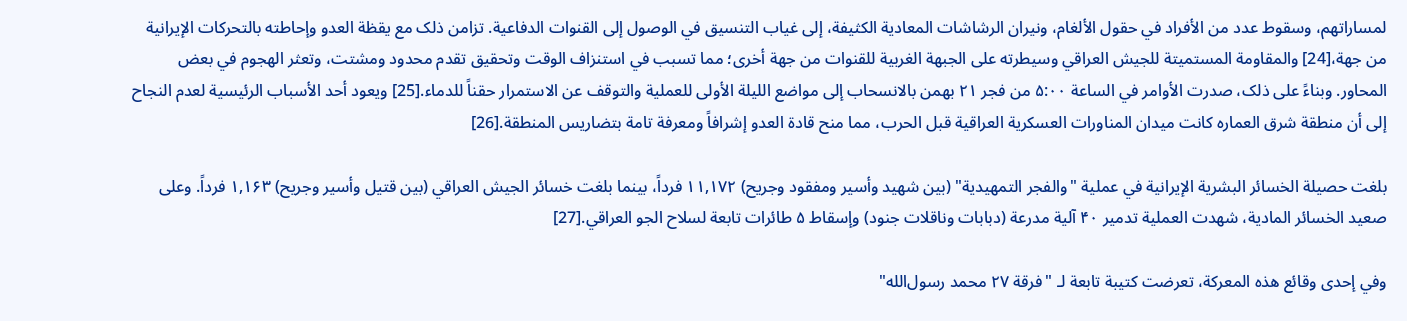لمساراتهم، وسقوط عدد من الأفراد في حقول الألغام، ونیران الرشاشات المعادية الکثیفة، إلی غیاب التنسیق في الوصول إلی القنوات الدفاعیة. تزامن ذلک مع یقظة العدو وإحاطته بالتحرکات الإیرانیة من جهة،[24] والمقاومة المستمیتة للجيش العراقي وسیطرته علی الجبهة الغربیة للقنوات من جهة أخرى؛ مما تسبب في استنزاف الوقت وتحقیق تقدم محدود ومشتت، وتعثر الهجوم في بعض المحاور. وبناءً علی ذلک، صدرت الأوامر في الساعة ۵:۰۰ من فجر ۲۱ بهمن بالانسحاب إلی مواضع اللیلة الأولی للعملیة والتوقف عن الاستمرار حقناً للدماء.[25] ویعود أحد الأسباب الرئیسیة لعدم النجاح إلی أن منطقة شرق العماره کانت میدان المناورات العسکریة العراقیة قبل الحرب، مما منح قادة العدو إشرافاً ومعرفة تامة بتضاریس المنطقة.[26]

بلغت حصيلة الخسائر البشرية الإيرانية في عملية "والفجر التمهيدية" (بين شهيد وأسير ومفقود وجريح) ۱۱,۱۷۲ فرداً، بينما بلغت خسائر الجيش العراقي (بين قتيل وأسير وجريح) ۱,۱۶۳ فرداً. وعلى صعيد الخسائر المادية، شهدت العملية تدمير ۴۰ آلية مدرعة (دبابات وناقلات جنود) وإسقاط ۵ طائرات تابعة لسلاح الجو العراقي.[27]

وفي إحدى وقائع هذه المعركة، تعرضت كتيبة تابعة لـ "فرقة ۲۷ محمد رسول‌الله"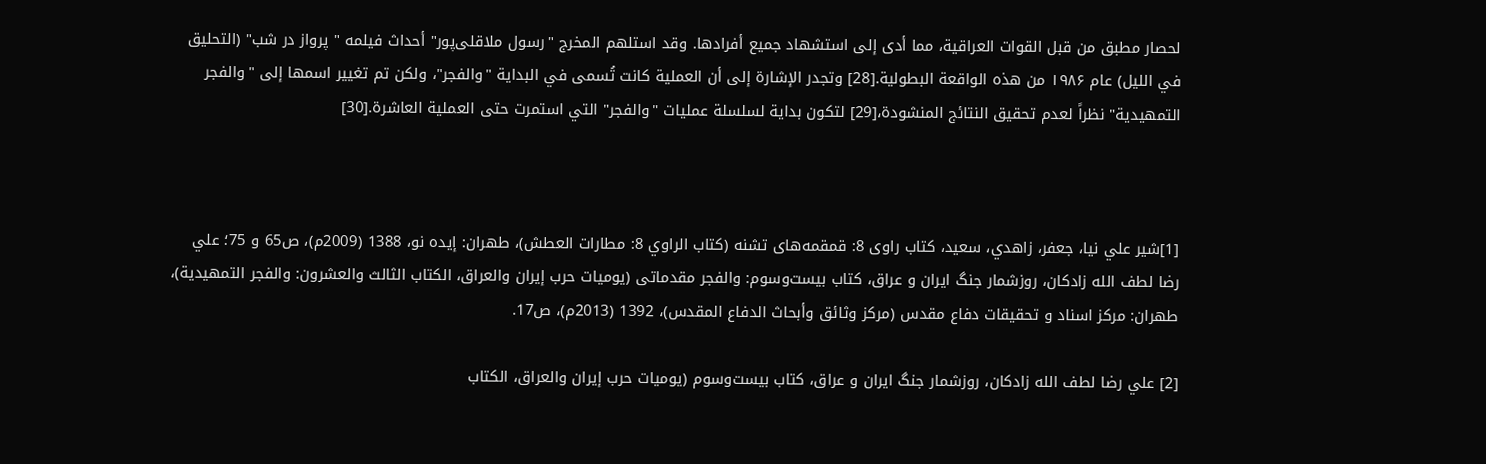لحصار مطبق من قبل القوات العراقية، مما أدى إلى استشهاد جميع أفرادها. وقد استلهم المخرج "رسول ملاقلی‌پور" أحداث فيلمه " پرواز در شب" (التحليق في الليل) عام ۱۹۸۶ من هذه الواقعة البطولية.[28] وتجدر الإشارة إلى أن العملية كانت تُسمى في البداية "والفجر"، ولكن تم تغيير اسمها إلى "والفجر التمهيدية" نظراً لعدم تحقيق النتائج المنشودة،[29] لتكون بداية لسلسلة عمليات "والفجر" التي استمرت حتى العملية العاشرة.[30]



[1]شير علي نيا، جعفر، زاهدي، سعيد، کتاب راوی 8: قمقمه‌های تشنه (كتاب الراوي 8: مطارات العطش)، طهران: إيده نو، 1388 (2009م)، ص65 و 75؛ علي رضا لطف الله زادکان، روزشمار جنگ ایران و عراق، کتاب بیست‌وسوم: والفجر مقدماتی (يوميات حرب إيران والعراق، الكتاب الثالث والعشرون: والفجر التمهيدية)، طهران: مرکز اسناد و تحقیقات دفاع مقدس (مركز وثائق وأبحاث الدفاع المقدس)، 1392 (2013م)، ص17.

[2] علي رضا لطف الله زادکان، روزشمار جنگ ایران و عراق، کتاب بیست‌وسوم (يوميات حرب إيران والعراق، الكتاب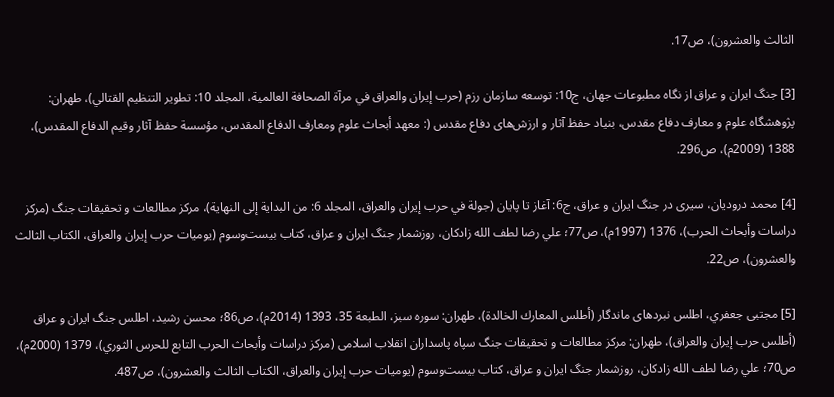الثالث والعشرون)، ص17.

[3] جنگ ایران و عراق از نگاه مطبوعات جهان، ج10: توسعه سازمان رزم (حرب إيران والعراق في مرآة الصحافة العالمية، المجلد 10: تطوير التنظيم القتالي)، طهران: پژوهشگاه علوم و معارف دفاع مقدس، بنیاد حفظ آثار و ارزش‌های دفاع مقدس (: معهد أبحاث علوم ومعارف الدفاع المقدس، مؤسسة حفظ آثار وقيم الدفاع المقدس)، 1388 (2009م)، ص296.

[4] محمد دروديان، سیری در جنگ ایران و عراق، ج6: آغاز تا پایان (جولة في حرب إيران والعراق، المجلد 6: من البداية إلى النهاية)، مرکز مطالعات و تحقیقات جنگ (مركز دراسات وأبحاث الحرب)، 1376 (1997م)، ص77؛ علي رضا لطف الله زادکان، روزشمار جنگ ایران و عراق، کتاب بیست‌وسوم (يوميات حرب إيران والعراق، الكتاب الثالث والعشرون)، ص22.

[5] مجتبى جعفري، اطلس نبردهای ماندگار (أطلس المعارك الخالدة)، طهران: سوره سبز، الطبعة 35، 1393 (2014م)، ص86؛ محسن رشيد، اطلس جنگ ایران و عراق (أطلس حرب إيران والعراق)، طهران: مرکز مطالعات و تحقیقات جنگ سپاه پاسداران انقلاب اسلامی (مركز دراسات وأبحاث الحرب التابع للحرس الثوري)، 1379 (2000م)، ص70؛ علي رضا لطف الله زادکان، روزشمار جنگ ایران و عراق، کتاب بیست‌وسوم (يوميات حرب إيران والعراق، الكتاب الثالث والعشرون)، ص487.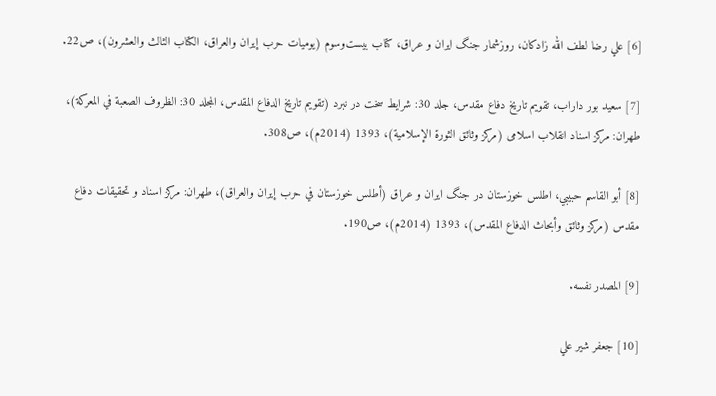[6] علي رضا لطف الله زادکان، روزشمار جنگ ایران و عراق، کتاب بیست‌وسوم (يوميات حرب إيران والعراق، الكتاب الثالث والعشرون)، ص22.

[7] سعيد بور داراب، تقویم تاریخ دفاع مقدس، جلد 30: شرایط سخت در نبرد (تقويم تاريخ الدفاع المقدس، المجلد 30: الظروف الصعبة في المعركة)، طهران: مرکز اسناد انقلاب اسلامی (مركز وثائق الثورة الإسلامية)، 1393 (2014م)، ص308.

[8] أبو القاسم حبيبي، اطلس خوزستان در جنگ ایران و عراق (أطلس خوزستان في حرب إيران والعراق)، طهران: مرکز اسناد و تحقیقات دفاع مقدس (مركز وثائق وأبحاث الدفاع المقدس)، 1393 (2014م)، ص190.

[9] المصدر نفسه.

[10] جعفر شير علي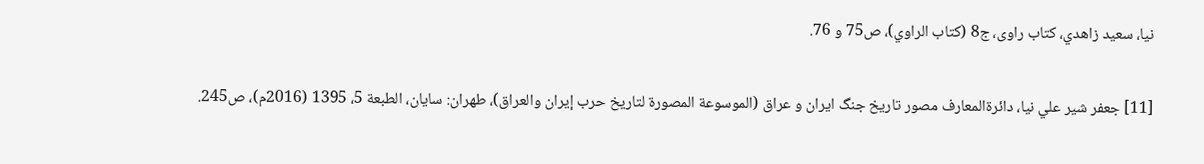نيا، سعيد زاهدي، کتاب راوی، ج8 (كتاب الراوي)، ص75 و 76.

[11] جعفر شير علي نيا، دائرة‌المعارف مصور تاریخ جنگ ایران و عراق (الموسوعة المصورة لتاريخ حرب إيران والعراق)، طهران: سايان، الطبعة 5، 1395 (2016م)، ص245.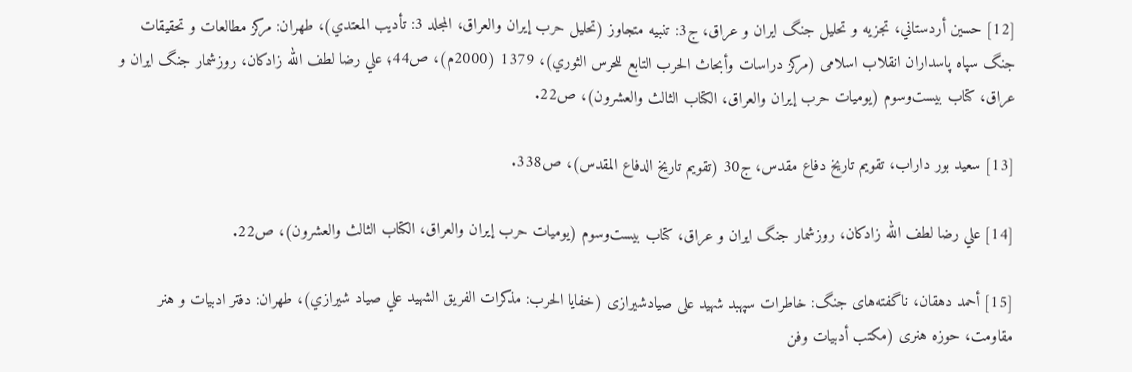[12] حسين أردستاني، تجزیه و تحلیل جنگ ایران و عراق، ج3: تنبیه متجاوز (تحليل حرب إيران والعراق، المجلد 3: تأديب المعتدي)، طهران: مرکز مطالعات و تحقیقات جنگ سپاه پاسداران انقلاب اسلامی (مركز دراسات وأبحاث الحرب التابع للحرس الثوري)، 1379 (2000م)، ص44؛ علي رضا لطف الله زادکان، روزشمار جنگ ایران و عراق، کتاب بیست‌وسوم (يوميات حرب إيران والعراق، الكتاب الثالث والعشرون)، ص22.

[13] سعيد بور داراب، تقویم تاریخ دفاع مقدس، ج30 (تقويم تاريخ الدفاع المقدس)، ص338.

[14] علي رضا لطف الله زادکان، روزشمار جنگ ایران و عراق، کتاب بیست‌وسوم (يوميات حرب إيران والعراق، الكتاب الثالث والعشرون)، ص22.

[15] أحمد دهقان، ناگفته‌های جنگ: خاطرات سپهبد شهید علی صیادشیرازی (خفايا الحرب: مذكرات الفريق الشهيد علي صياد شيرازي)، طهران: دفتر ادبیات و هنر مقاومت، حوزه هنری (مكتب أدبيات وفن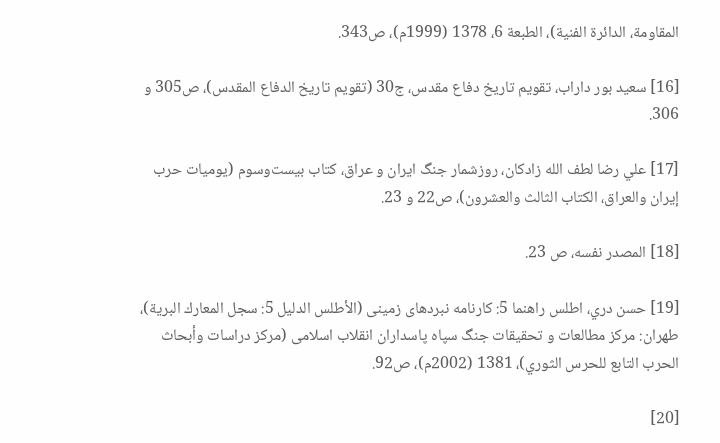المقاومة، الدائرة الفنية)، الطبعة 6، 1378 (1999م)، ص343.

[16] سعيد بور داراب، تقویم تاریخ دفاع مقدس، ج30 (تقويم تاريخ الدفاع المقدس)، ص305 و 306.

[17] علي رضا لطف الله زادکان، روزشمار جنگ ایران و عراق، کتاب بیست‌وسوم (يوميات حرب إيران والعراق، الكتاب الثالث والعشرون)، ص22 و 23.

[18] المصدر نفسه، ص 23.

[19] حسن دري، اطلس راهنما 5: کارنامه نبردهای زمینی (الأطلس الدليل 5: سجل المعارك البرية)، طهران: مرکز مطالعات و تحقیقات جنگ سپاه پاسداران انقلاب اسلامی (مركز دراسات وأبحاث الحرب التابع للحرس الثوري)، 1381 (2002م)، ص92.

[20]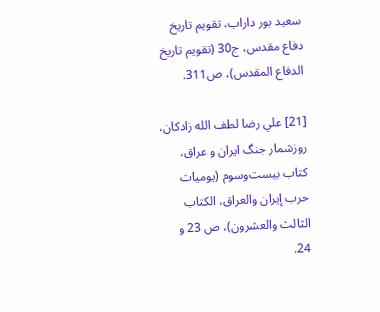سعيد بور داراب، تقویم تاریخ دفاع مقدس، ج30 (تقويم تاريخ الدفاع المقدس)، ص311.

[21] علي رضا لطف الله زادکان، روزشمار جنگ ایران و عراق، کتاب بیست‌وسوم (يوميات حرب إيران والعراق، الكتاب الثالث والعشرون)، ص 23 و 24.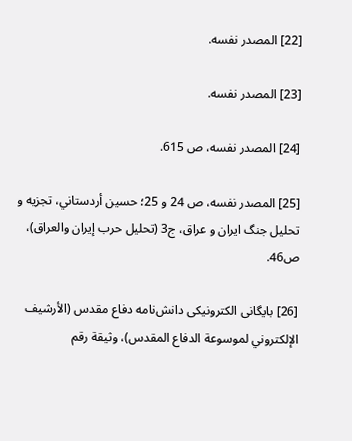[22] المصدر نفسه.

[23] المصدر نفسه.

[24] المصدر نفسه، ص 615.

[25] المصدر نفسه، ص 24 و 25؛ حسين أردستاني، تجزیه و تحلیل جنگ ایران و عراق، ج3 (تحليل حرب إيران والعراق)، ص46.

[26] بایگانی الکترونیکی دانش‌نامه دفاع مقدس (الأرشيف الإلكتروني لموسوعة الدفاع المقدس)، وثيقة رقم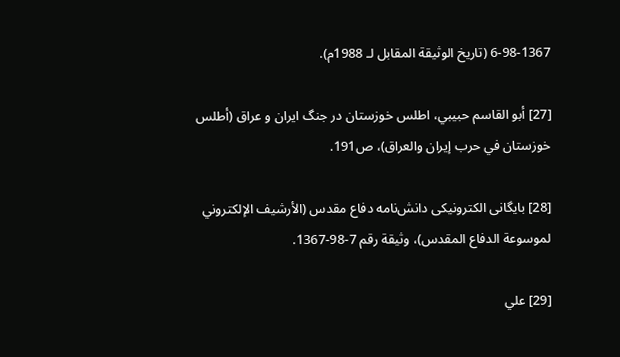6-98-1367 (تاريخ الوثيقة المقابل لـ 1988م).

[27] أبو القاسم حبيبي، اطلس خوزستان در جنگ ایران و عراق (أطلس خوزستان في حرب إيران والعراق)، ص191.

[28] بایگانی الکترونیکی دانش‌نامه دفاع مقدس (الأرشيف الإلكتروني لموسوعة الدفاع المقدس)، وثيقة رقم 7-98-1367.

[29] علي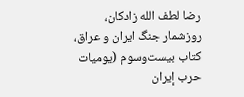رضا لطف الله زادکان، روزشمار جنگ ایران و عراق، کتاب بیست‌وسوم (يوميات حرب إيران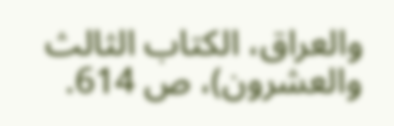والعراق، الكتاب الثالث والعشرون)، ص 614.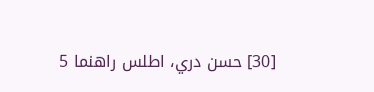[30] حسن دري، اطلس راهنما 5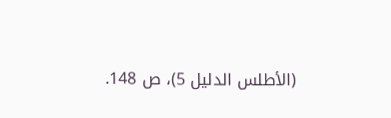(الأطلس الدليل 5)، ص 148.